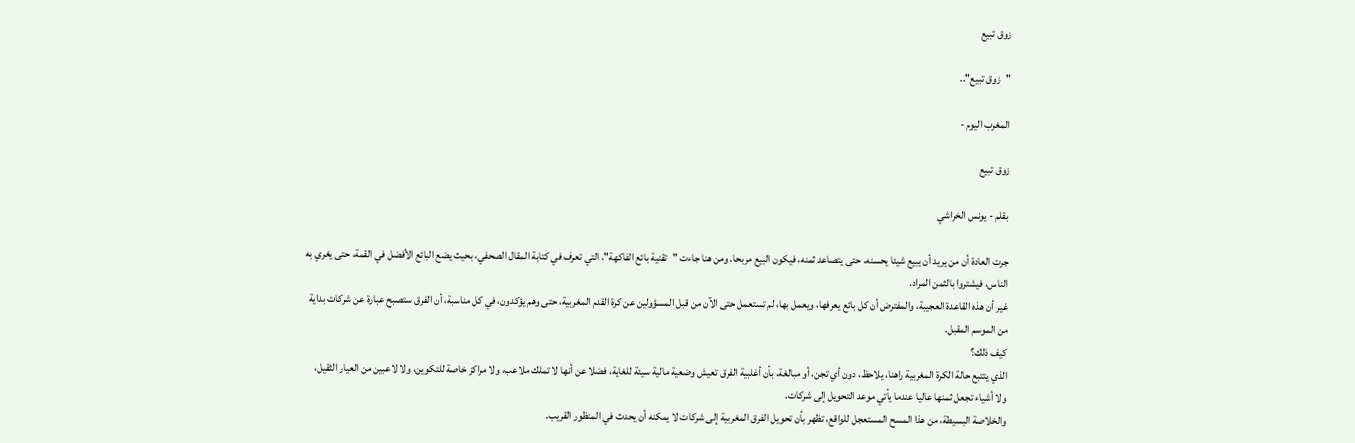زوق تبيع

"زوق تبيع"..

المغرب اليوم -

زوق تبيع

بقلم - يونس الخراشي

جرت العادة أن من يريد أن يبيع شيئا يحسنه، حتى يتصاعد ثمنه، فيكون البيع مربحا. ومن هنا جاءت "تقنية بائع الفاكهة"، التي تعرف في كتابة المقال الصحفي، بحيث يضع البائع الأفضل في القمة، حتى يغري به الناس، فيشتروا بالثمن المراد.
غير أن هذه القاعدة العجيبة، والمفترض أن كل بائع يعرفها، ويعمل بها، لم تستعمل حتى الآن من قبل المسؤولين عن كرة القدم المغربية، حتى وهم يؤكدون، في كل مناسبة، أن الفرق ستصبح عبارة عن شركات بداية من الموسم المقبل.
كيف ذلك؟
الذي يتتبع حالة الكرة المغربية راهنا، يلاحظ، دون أي تجن، أو مبالغة، بأن أغلبية الفرق تعيش وضعية مالية سيئة للغاية، فضلا عن أنها لا تملك ملاعب، ولا مراكز خاصة للتكوين، ولا لاعبين من العيار الثقيل، ولا أشياء تجعل ثمنها عاليا عندما يأتي موعد التحويل إلى شركات.
والخلاصة البسيطة، من هذا المسح المستعجل للواقع، تظهر بأن تحويل الفرق المغربية إلى شركات لا يمكنه أن يحدث في المنظور القريب.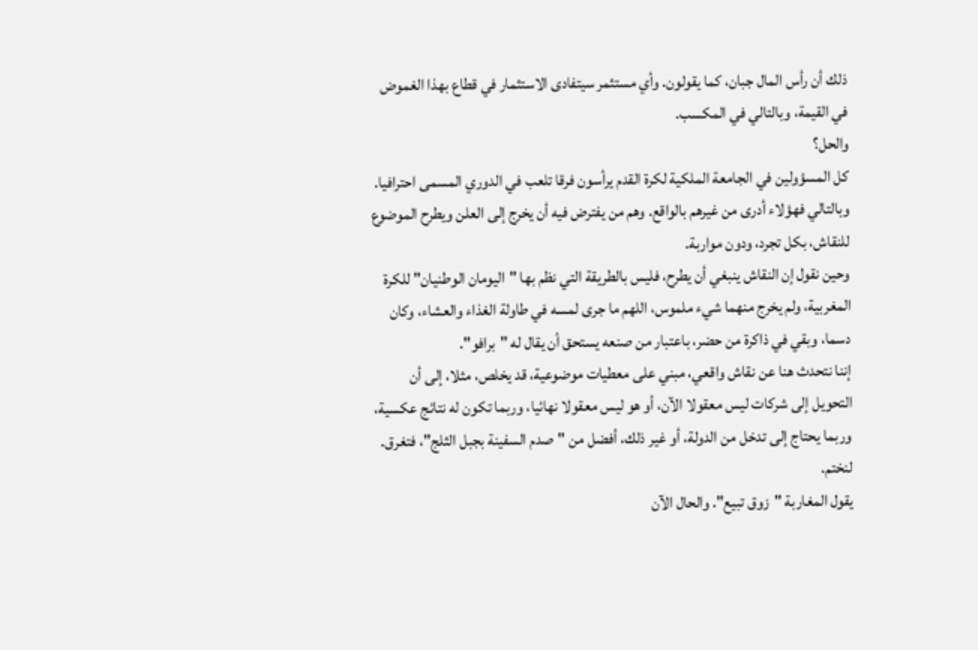ذلك أن رأس المال جبان، كما يقولون. وأي مستثمر سيتفادى الاستثمار في قطاع بهذا الغموض في القيمة، وبالتالي في المكسب.
والحل؟
كل المسؤولين في الجامعة الملكية لكرة القدم يرأسون فرقا تلعب في الدوري المسمى احترافيا. وبالتالي فهؤلاء أدرى من غيرهم بالواقع. وهم من يفترض فيه أن يخرج إلى العلن ويطرح الموضوع للنقاش، بكل تجرد، ودون مواربة.
وحين نقول إن النقاش ينبغي أن يطرح، فليس بالطريقة التي نظم بها "اليومان الوطنيان" للكرة المغربية، ولم يخرج منهما شيء ملموس، اللهم ما جرى لمسه في طاولة الغذاء والعشاء، وكان دسما، وبقي في ذاكرة من حضر، باعتبار من صنعه يستحق أن يقال له "برافو".
إننا نتحدث هنا عن نقاش واقعي، مبني على معطيات موضوعية، قد يخلص، مثلا، إلى أن التحويل إلى شركات ليس معقولا الآن، أو هو ليس معقولا نهائيا، وربما تكون له نتائج عكسية، وربما يحتاج إلى تدخل من الدولة، أو غير ذلك، أفضل من "صدم السفينة بجبل الثلج"، فتغرق.
لنختم.
يقول المغاربة "زوق تبيع". والحال الآن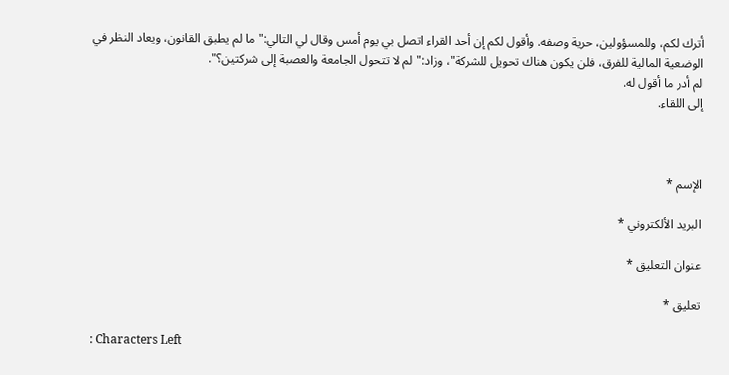أترك لكم، وللمسؤولين، حرية وصفه. وأقول لكم إن أحد القراء اتصل بي يوم أمس وقال لي التالي:"ما لم يطبق القانون، ويعاد النظر في الوضعية المالية للفرق، فلن يكون هناك تحويل للشركة"، وزاد:"لم لا تتحول الجامعة والعصبة إلى شركتين؟".
لم أدر ما أقول له.
إلى اللقاء.



الإسم *

البريد الألكتروني *

عنوان التعليق *

تعليق *

: Characters Left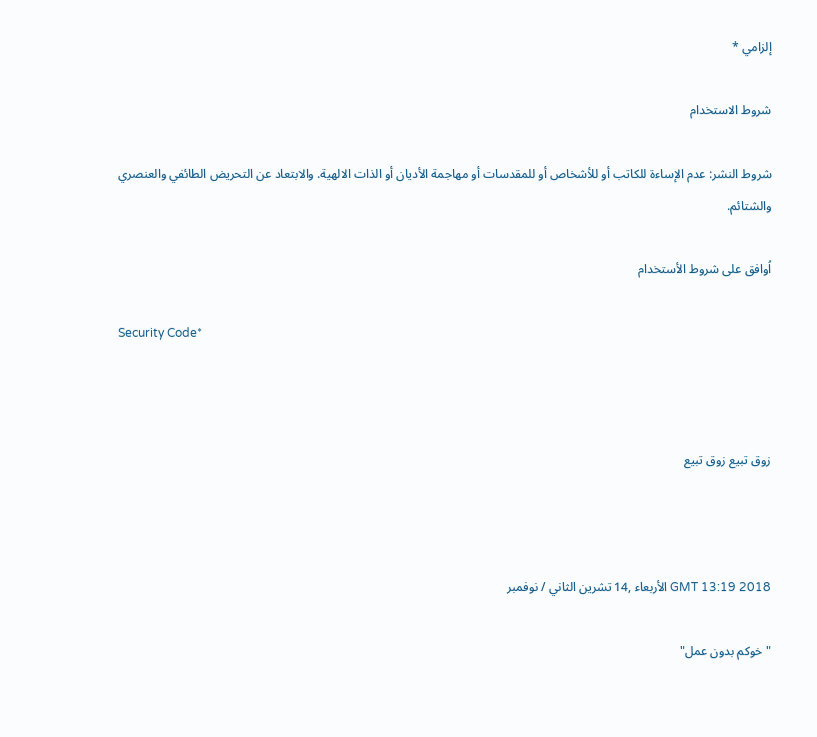إلزامي *

شروط الاستخدام

شروط النشر: عدم الإساءة للكاتب أو للأشخاص أو للمقدسات أو مهاجمة الأديان أو الذات الالهية. والابتعاد عن التحريض الطائفي والعنصري والشتائم.

اُوافق على شروط الأستخدام

Security Code*



زوق تبيع زوق تبيع



GMT 13:19 2018 الأربعاء ,14 تشرين الثاني / نوفمبر

"خوكم بدون عمل"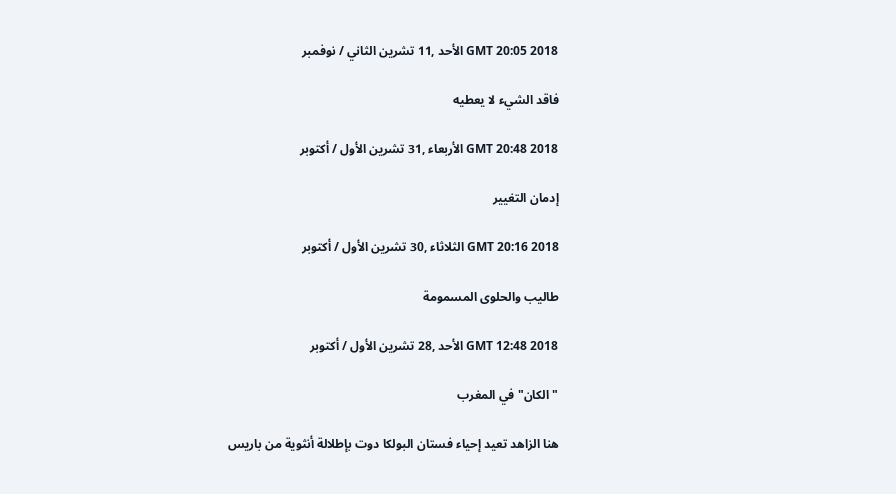GMT 20:05 2018 الأحد ,11 تشرين الثاني / نوفمبر

فاقد الشيء لا يعطيه

GMT 20:48 2018 الأربعاء ,31 تشرين الأول / أكتوبر

إدمان التغيير

GMT 20:16 2018 الثلاثاء ,30 تشرين الأول / أكتوبر

طاليب والحلوى المسمومة

GMT 12:48 2018 الأحد ,28 تشرين الأول / أكتوبر

"الكان" في المغرب

هنا الزاهد تعيد إحياء فستان البولكا دوت بإطلالة أنثوية من باريس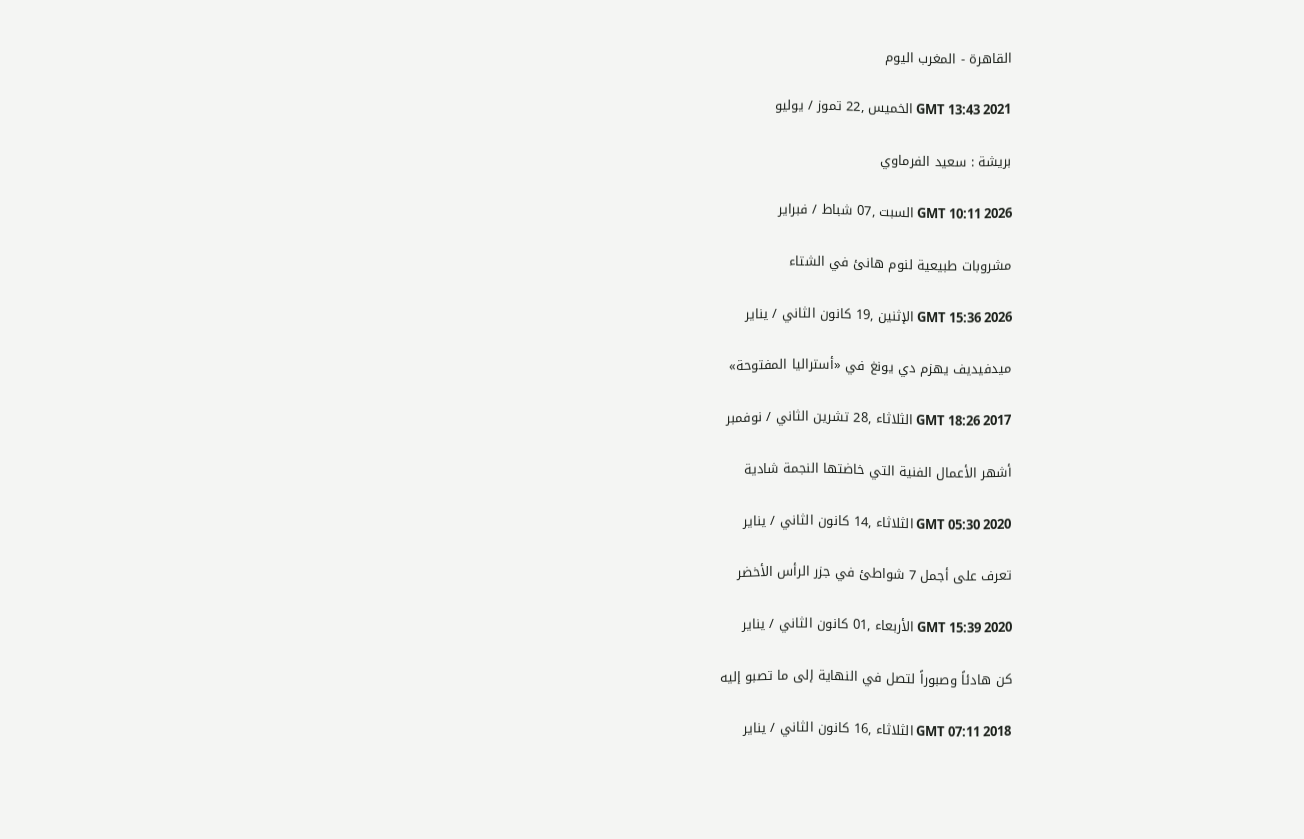القاهرة - المغرب اليوم

GMT 13:43 2021 الخميس ,22 تموز / يوليو

بريشة : سعيد الفرماوي

GMT 10:11 2026 السبت ,07 شباط / فبراير

مشروبات طبيعية لنوم هانئ في الشتاء

GMT 15:36 2026 الإثنين ,19 كانون الثاني / يناير

ميدفيديف يهزم دي يونغ في «أستراليا المفتوحة»

GMT 18:26 2017 الثلاثاء ,28 تشرين الثاني / نوفمبر

أشهر الأعمال الفنية التي خاضتها النجمة شادية

GMT 05:30 2020 الثلاثاء ,14 كانون الثاني / يناير

تعرف على أجمل 7 شواطئ في جزر الرأس الأخضر

GMT 15:39 2020 الأربعاء ,01 كانون الثاني / يناير

كن هادئاً وصبوراً لتصل في النهاية إلى ما تصبو إليه

GMT 07:11 2018 الثلاثاء ,16 كانون الثاني / يناير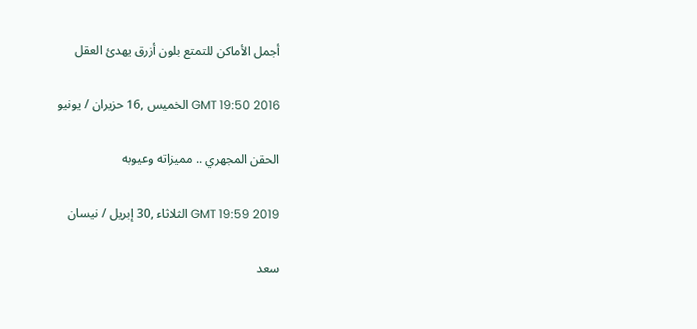أجمل الأماكن للتمتع بلون أزرق يهدئ العقل

GMT 19:50 2016 الخميس ,16 حزيران / يونيو

الحقن المجهري .. مميزاته وعيوبه

GMT 19:59 2019 الثلاثاء ,30 إبريل / نيسان

سعد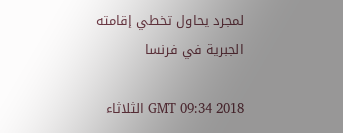لمجرد يحاول تخطي إقامته الجبرية في فرنسا

GMT 09:34 2018 الثلاثاء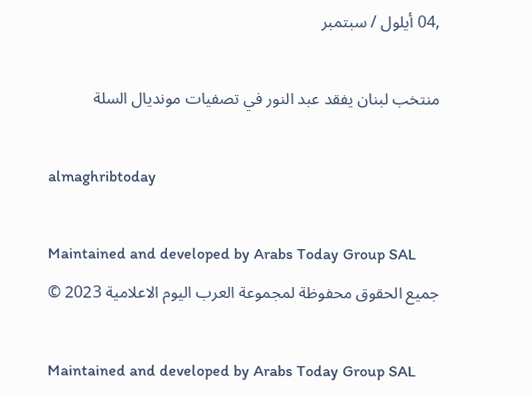,04 أيلول / سبتمبر

منتخب لبنان يفقد عبد النور في تصفيات مونديال السلة

almaghribtoday

Maintained and developed by Arabs Today Group SAL
جميع الحقوق محفوظة لمجموعة العرب اليوم الاعلامية 2023 ©

Maintained and developed by Arabs Today Group SAL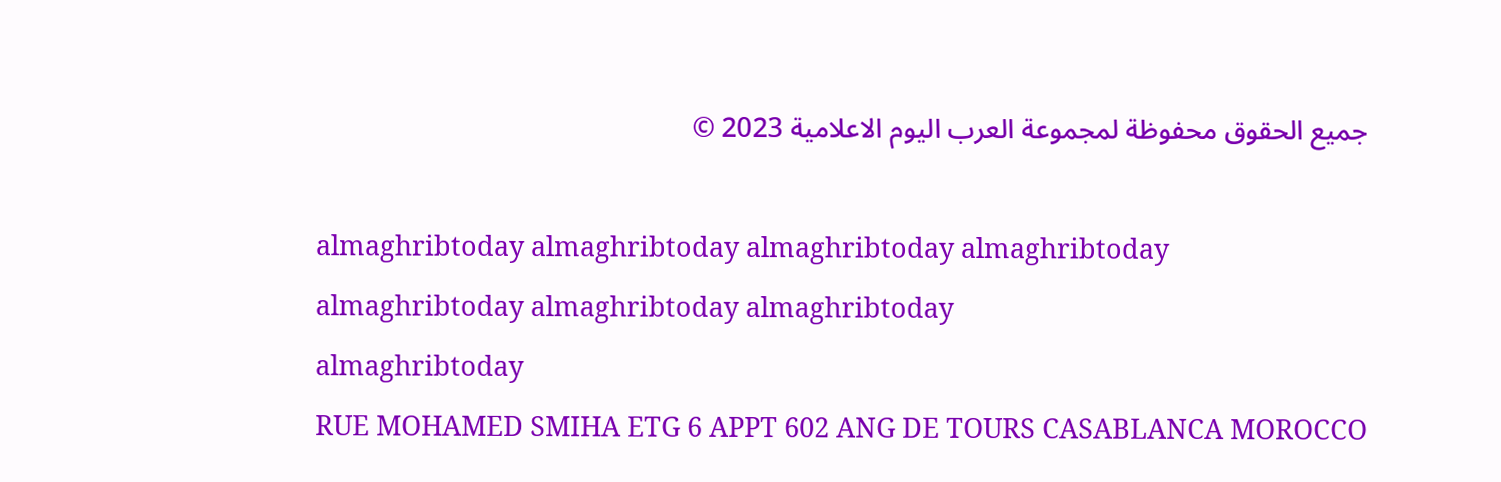جميع الحقوق محفوظة لمجموعة العرب اليوم الاعلامية 2023 ©

almaghribtoday almaghribtoday almaghribtoday almaghribtoday
almaghribtoday almaghribtoday almaghribtoday
almaghribtoday
RUE MOHAMED SMIHA ETG 6 APPT 602 ANG DE TOURS CASABLANCA MOROCCO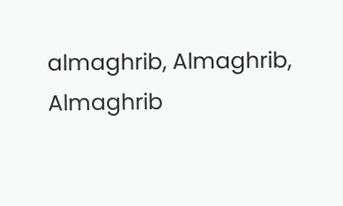almaghrib, Almaghrib, Almaghrib